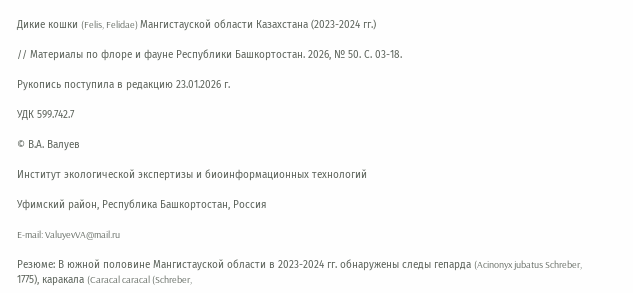Дикие кошки (Felis, Felidae) Мангистауской области Казахстана (2023-2024 гг.)

// Материалы по флоре и фауне Республики Башкортостан. 2026, № 50. С. 03-18.

Рукопись поступила в редакцию 23.01.2026 г.

УДК 599.742.7

© В.А. Валуев

Институт экологической экспертизы и биоинформационных технологий

Уфимский район, Республика Башкортостан, Россия

E-mail: ValuyevVA@mail.ru

Резюме: В южной половине Мангистауской области в 2023-2024 гг. обнаружены следы гепарда (Acinonyx jubatus Schreber, 1775), каракала (Caracal caracal (Schreber,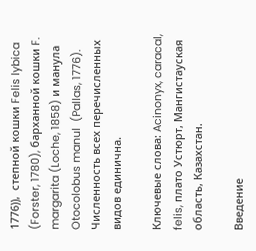1776)),  степной кошки Felis lybica (Forster, 1780), барханной кошки F. margarita (Loche, 1858) и манула Otocolobus manul  (Pallas, 1776). Численность всех перечисленных видов единична.

Ключевые слова: Acinonyx, caracal, felis, плато Устюрт, Мангистауская область, Казахстан.

Введение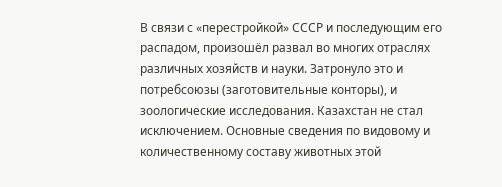В связи с «перестройкой» СССР и последующим его распадом, произошёл развал во многих отраслях различных хозяйств и науки. Затронуло это и потребсоюзы (заготовительные конторы), и зоологические исследования. Казахстан не стал исключением. Основные сведения по видовому и количественному составу животных этой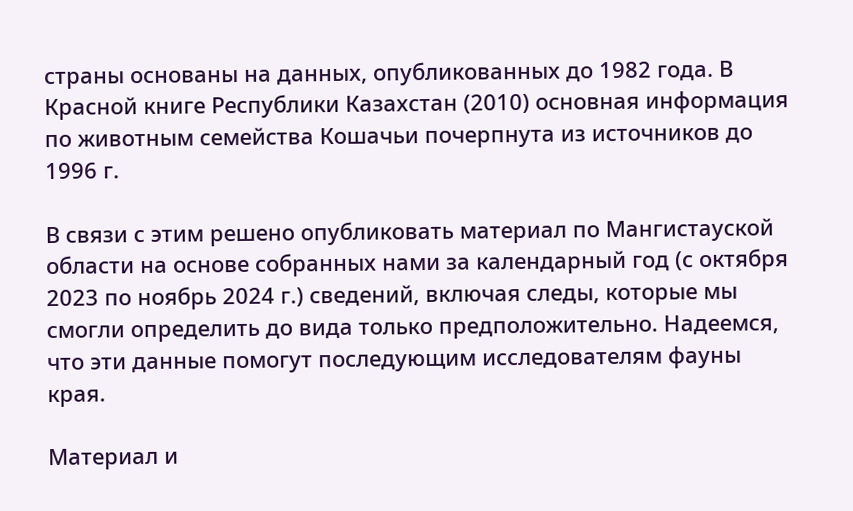страны основаны на данных, опубликованных до 1982 года. В Красной книге Республики Казахстан (2010) основная информация по животным семейства Кошачьи почерпнута из источников до 1996 г.

В связи с этим решено опубликовать материал по Мангистауской области на основе собранных нами за календарный год (с октября 2023 по ноябрь 2024 г.) сведений, включая следы, которые мы смогли определить до вида только предположительно. Надеемся, что эти данные помогут последующим исследователям фауны края.

Материал и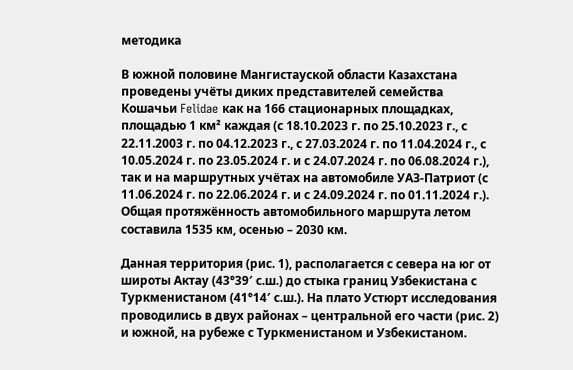методика

В южной половине Мангистауской области Казахстана проведены учёты диких представителей семейства Кошачьи Felidae как на 166 стационарных площадках, площадью 1 км² каждая (с 18.10.2023 г. по 25.10.2023 г., с 22.11.2003 г. по 04.12.2023 г., с 27.03.2024 г. по 11.04.2024 г., с 10.05.2024 г. по 23.05.2024 г. и с 24.07.2024 г. по 06.08.2024 г.), так и на маршрутных учётах на автомобиле УАЗ-Патриот (с 11.06.2024 г. по 22.06.2024 г. и с 24.09.2024 г. по 01.11.2024 г.). Общая протяжённость автомобильного маршрута летом составила 1535 км, осенью – 2030 км.

Данная территория (рис. 1), располагается с севера на юг от широты Актау (43°39′ с.ш.) до стыка границ Узбекистана с Туркменистаном (41°14′ с.ш.). На плато Устюрт исследования проводились в двух районах – центральной его части (рис. 2) и южной, на рубеже с Туркменистаном и Узбекистаном.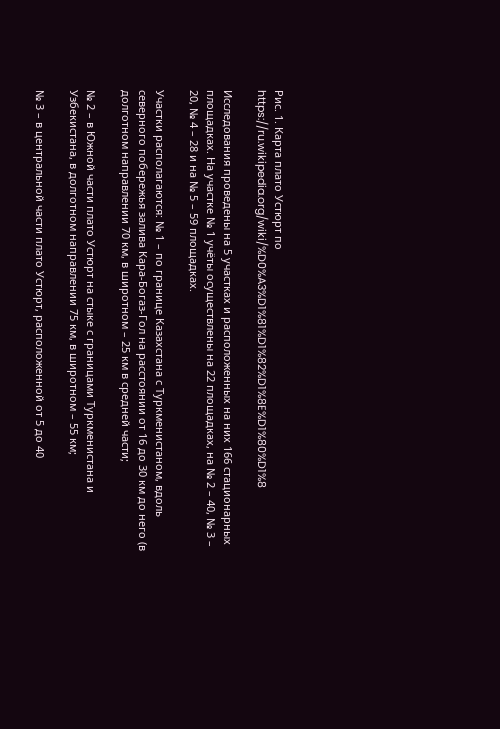Рис. 1. Карта плато Устюрт по https://ru.wikipedia.org/wiki/%D0%A3%D1%81%D1%82%D1%8E%D1%80%D1%8

Исследования проведены на 5 участках и расположенных на них 166 стационарных площадках. На участке № 1 учёты осуществлены на 22 площадках, на № 2 – 40, № 3 – 20, № 4 – 28 и на № 5 – 59 площадках.

Участки располагаются: № 1 – по границе Казахстана с Туркменистаном, вдоль северного побережья залива Кара-Богаз-Гол на расстоянии от 16 до 30 км до него (в долготном направлении 70 км, в широтном – 25 км в средней части;

№ 2 – в Южной части плато Устюрт на стыке с границами Туркменистана и Узбекистана, в долготном направлении 75 км, в широтном – 55 км;

№ 3 – в центральной части плато Устюрт, расположенной от 5 до 40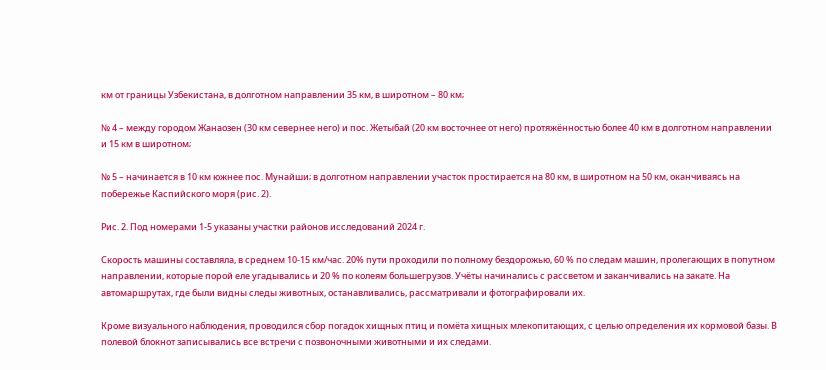км от границы Узбекистана, в долготном направлении 35 км, в широтном – 80 км;

№ 4 – между городом Жанаозен (30 км севернее него) и пос. Жетыбай (20 км восточнее от него) протяжённостью более 40 км в долготном направлении и 15 км в широтном;

№ 5 – начинается в 10 км южнее пос. Мунайши; в долготном направлении участок простирается на 80 км, в широтном на 50 км, оканчиваясь на побережье Каспийского моря (рис. 2).

Рис. 2. Под номерами 1-5 указаны участки районов исследований 2024 г.

Скорость машины составляла, в среднем 10-15 км/час. 20% пути проходили по полному бездорожью, 60 % по следам машин, пролегающих в попутном направлении, которые порой еле угадывались и 20 % по колеям большегрузов. Учёты начинались с рассветом и заканчивались на закате. На автомаршрутах, где были видны следы животных, останавливались, рассматривали и фотографировали их.

Кроме визуального наблюдения, проводился сбор погадок хищных птиц и помёта хищных млекопитающих, с целью определения их кормовой базы. В полевой блокнот записывались все встречи с позвоночными животными и их следами.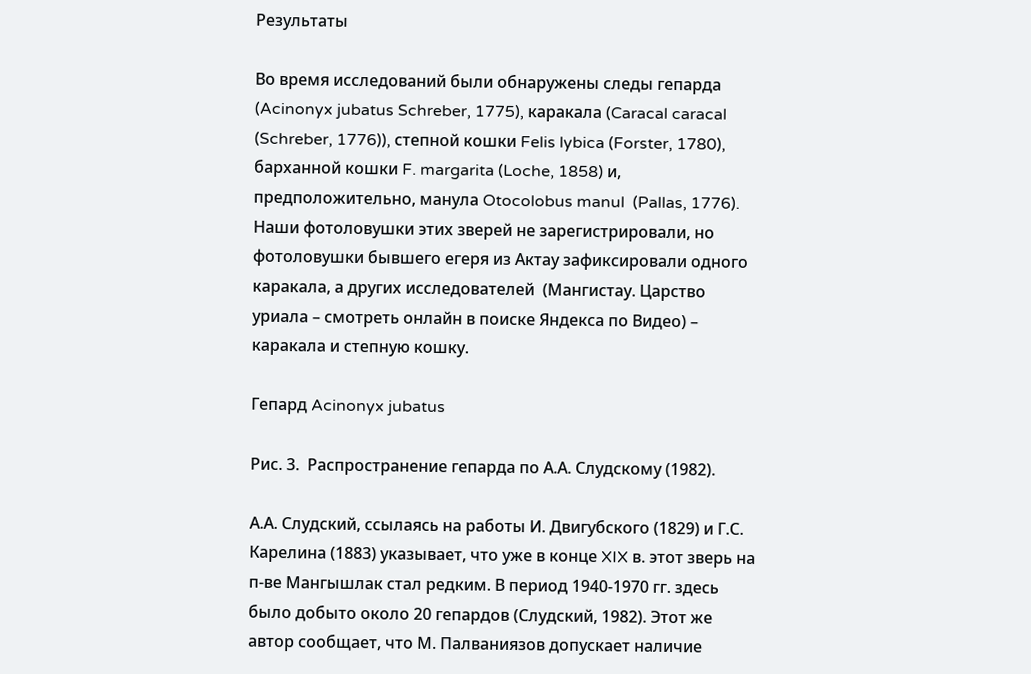Результаты

Во время исследований были обнаружены следы гепарда (Acinonyx jubatus Schreber, 1775), каракала (Caracal caracal (Schreber, 1776)), степной кошки Felis lybica (Forster, 1780), барханной кошки F. margarita (Loche, 1858) и, предположительно, манула Otocolobus manul  (Pallas, 1776). Наши фотоловушки этих зверей не зарегистрировали, но фотоловушки бывшего егеря из Актау зафиксировали одного каракала, а других исследователей  (Мангистау. Царство уриала – смотреть онлайн в поиске Яндекса по Видео) – каракала и степную кошку.

Гепард Acinonyx jubatus

Рис. 3.  Распространение гепарда по А.А. Слудскому (1982).

А.А. Слудский, ссылаясь на работы И. Двигубского (1829) и Г.С. Карелина (1883) указывает, что уже в конце XIX в. этот зверь на п-ве Мангышлак стал редким. В период 1940-1970 гг. здесь было добыто около 20 гепардов (Слудский, 1982). Этот же автор сообщает, что М. Палваниязов допускает наличие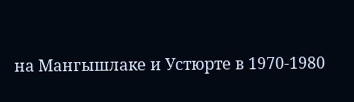на Мангышлаке и Устюрте в 1970-1980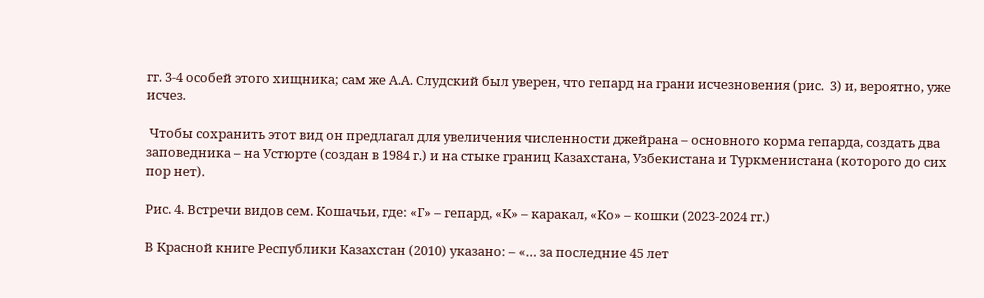гг. 3-4 особей этого хищника; сам же А.А. Слудский был уверен, что гепард на грани исчезновения (рис.  3) и, вероятно, уже исчез.

 Чтобы сохранить этот вид он предлагал для увеличения численности джейрана – основного корма гепарда, создать два заповедника – на Устюрте (создан в 1984 г.) и на стыке границ Казахстана, Узбекистана и Туркменистана (которого до сих пор нет).

Рис. 4. Встречи видов сем. Кошачьи, где: «Г» – гепард, «К» – каракал, «Ко» – кошки (2023-2024 гг.)

В Красной книге Республики Казахстан (2010) указано: – «… за последние 45 лет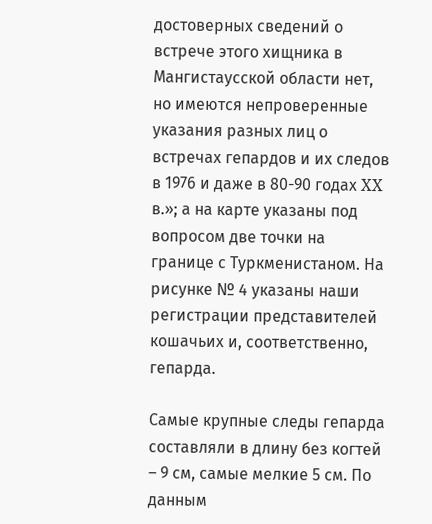достоверных сведений о встрече этого хищника в Мангистаусской области нет, но имеются непроверенные указания разных лиц о встречах гепардов и их следов в 1976 и даже в 80-90 годах XX в.»; а на карте указаны под вопросом две точки на границе с Туркменистаном. На рисунке № 4 указаны наши регистрации представителей кошачьих и, соответственно, гепарда.

Самые крупные следы гепарда составляли в длину без когтей – 9 см, самые мелкие 5 см. По данным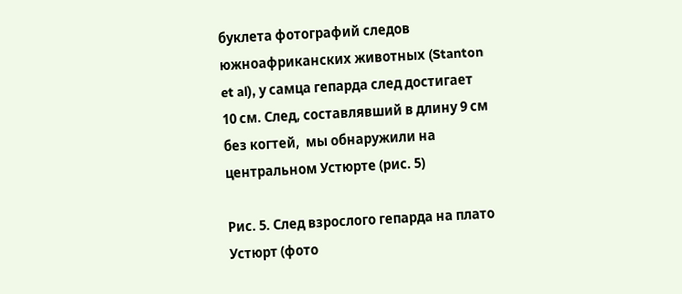буклета фотографий следов южноафриканских животных (Stanton et al), у самца гепарда след достигает 10 см. След, составлявший в длину 9 см без когтей,  мы обнаружили на центральном Устюрте (рис. 5)

Рис. 5. След взрослого гепарда на плато Устюрт (фото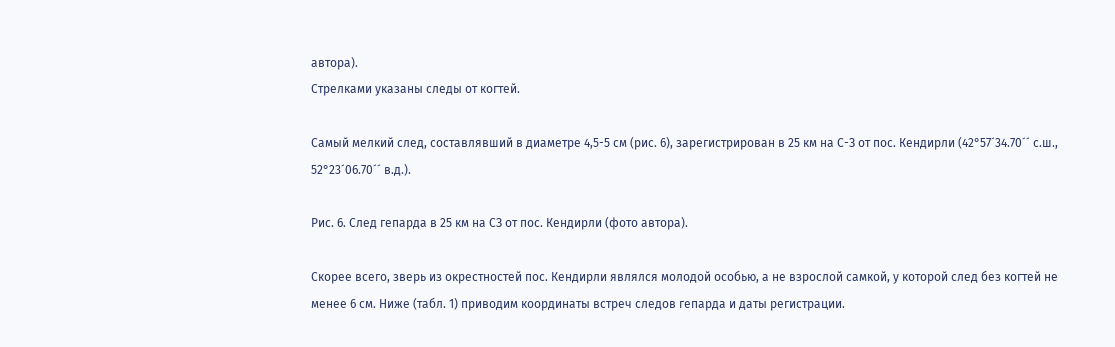автора).
Стрелками указаны следы от когтей.

Самый мелкий след, составлявший в диаметре 4,5-5 см (рис. 6), зарегистрирован в 25 км на С-З от пос. Кендирли (42°57´34.70´´ с.ш., 52°23´06.70´´ в.д.).

Рис. 6. След гепарда в 25 км на СЗ от пос. Кендирли (фото автора).

Скорее всего, зверь из окрестностей пос. Кендирли являлся молодой особью, а не взрослой самкой, у которой след без когтей не менее 6 см. Ниже (табл. 1) приводим координаты встреч следов гепарда и даты регистрации.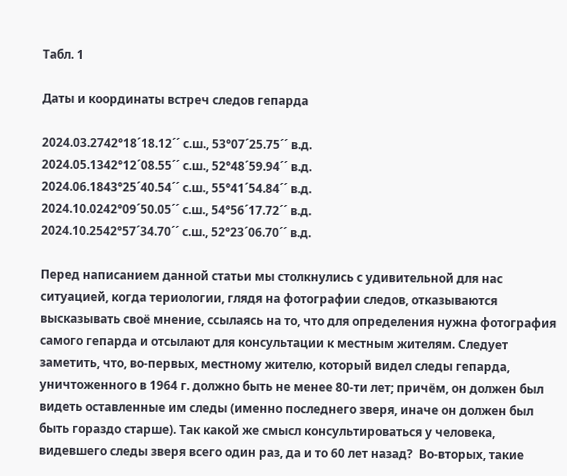Табл. 1

Даты и координаты встреч следов гепарда

2024.03.2742°18´18.12´´ с.ш., 53°07´25.75´´ в.д.
2024.05.1342°12´08.55´´ с.ш., 52°48´59.94´´ в.д.
2024.06.1843°25´40.54´´ с.ш., 55°41´54.84´´ в.д.
2024.10.0242°09´50.05´´ с.ш., 54°56´17.72´´ в.д.
2024.10.2542°57´34.70´´ с.ш., 52°23´06.70´´ в.д.

Перед написанием данной статьи мы столкнулись с удивительной для нас ситуацией, когда териологии, глядя на фотографии следов, отказываются высказывать своё мнение, ссылаясь на то, что для определения нужна фотография самого гепарда и отсылают для консультации к местным жителям. Следует заметить, что, во-первых, местному жителю, который видел следы гепарда, уничтоженного в 1964 г. должно быть не менее 80-ти лет; причём, он должен был видеть оставленные им следы (именно последнего зверя, иначе он должен был быть гораздо старше). Так какой же смысл консультироваться у человека, видевшего следы зверя всего один раз, да и то 60 лет назад?  Во-вторых, такие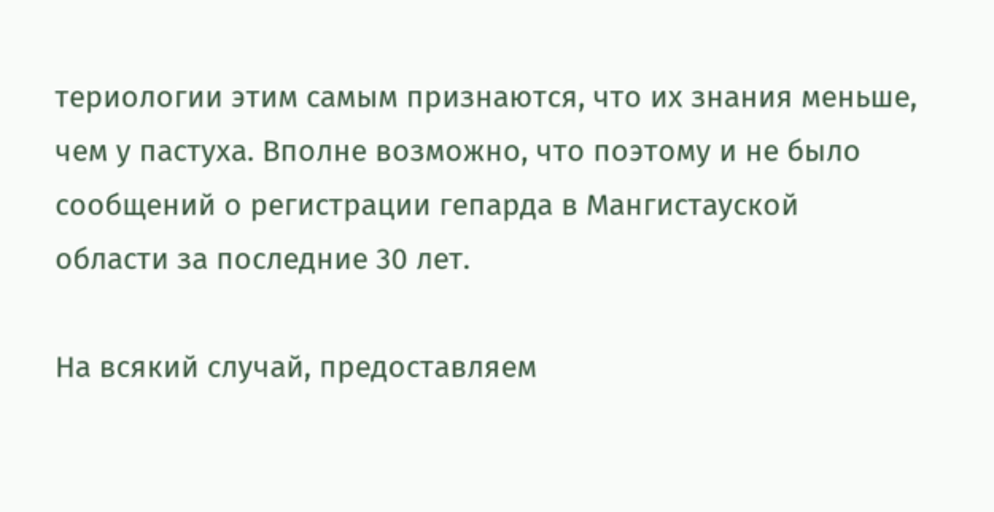териологии этим самым признаются, что их знания меньше, чем у пастуха. Вполне возможно, что поэтому и не было сообщений о регистрации гепарда в Мангистауской области за последние 30 лет.

На всякий случай, предоставляем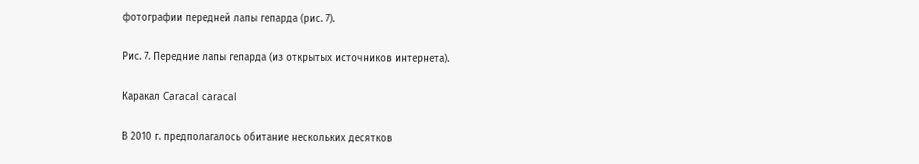фотографии передней лапы гепарда (рис. 7).

Рис. 7. Передние лапы гепарда (из открытых источников интернета).

Каракал Caracal caracal

В 2010 г. предполагалось обитание нескольких десятков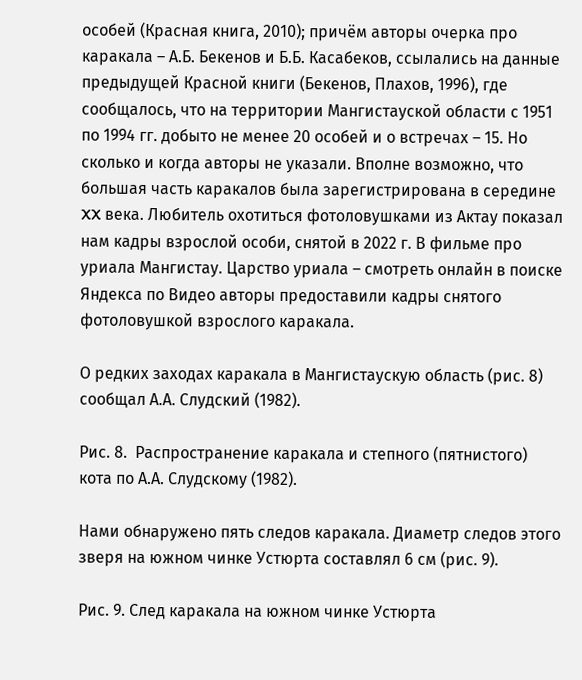особей (Красная книга, 2010); причём авторы очерка про каракала – А.Б. Бекенов и Б.Б. Касабеков, ссылались на данные предыдущей Красной книги (Бекенов, Плахов, 1996), где сообщалось, что на территории Мангистауской области с 1951 по 1994 гг. добыто не менее 20 особей и о встречах – 15. Но сколько и когда авторы не указали. Вполне возможно, что большая часть каракалов была зарегистрирована в середине XX века. Любитель охотиться фотоловушками из Актау показал нам кадры взрослой особи, снятой в 2022 г. В фильме про уриала Мангистау. Царство уриала – смотреть онлайн в поиске Яндекса по Видео авторы предоставили кадры снятого фотоловушкой взрослого каракала.

О редких заходах каракала в Мангистаускую область (рис. 8) сообщал А.А. Слудский (1982).

Рис. 8.  Распространение каракала и степного (пятнистого) кота по А.А. Слудскому (1982).

Нами обнаружено пять следов каракала. Диаметр следов этого зверя на южном чинке Устюрта составлял 6 см (рис. 9).

Рис. 9. След каракала на южном чинке Устюрта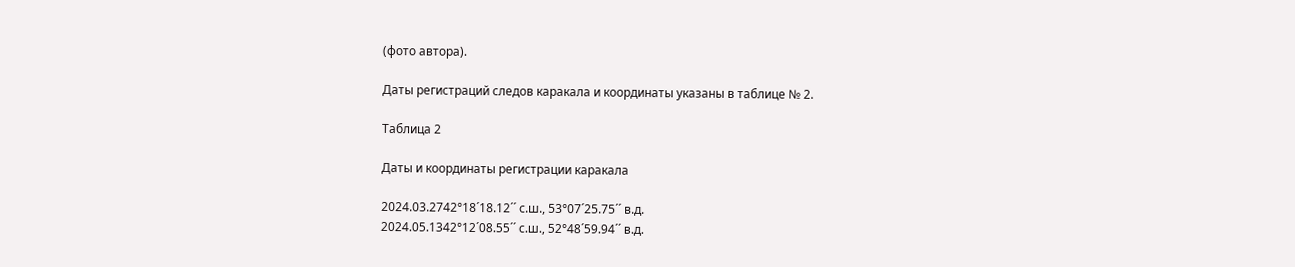(фото автора).

Даты регистраций следов каракала и координаты указаны в таблице № 2.

Таблица 2

Даты и координаты регистрации каракала

2024.03.2742°18´18.12´´ с.ш., 53°07´25.75´´ в.д.
2024.05.1342°12´08.55´´ с.ш., 52°48´59.94´´ в.д.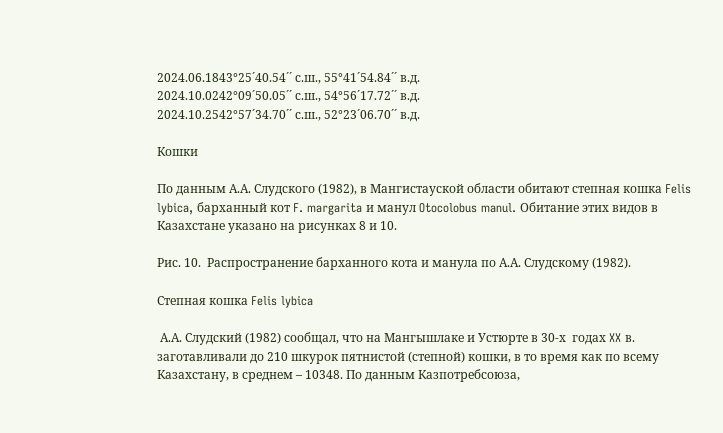2024.06.1843°25´40.54´´ с.ш., 55°41´54.84´´ в.д.
2024.10.0242°09´50.05´´ с.ш., 54°56´17.72´´ в.д.
2024.10.2542°57´34.70´´ с.ш., 52°23´06.70´´ в.д.

Кошки

По данным А.А. Слудского (1982), в Мангистауской области обитают степная кошка Felis lybica, барханный кот F. margarita и манул Otocolobus manul. Обитание этих видов в Казахстане указано на рисунках 8 и 10.

Рис. 10.  Распространение барханного кота и манула по А.А. Слудскому (1982).

Степная кошка Felis lybica

 А.А. Слудский (1982) сообщал, что на Мангышлаке и Устюрте в 30-х  годах XX в. заготавливали до 210 шкурок пятнистой (степной) кошки, в то время как по всему Казахстану, в среднем – 10348. По данным Казпотребсоюза,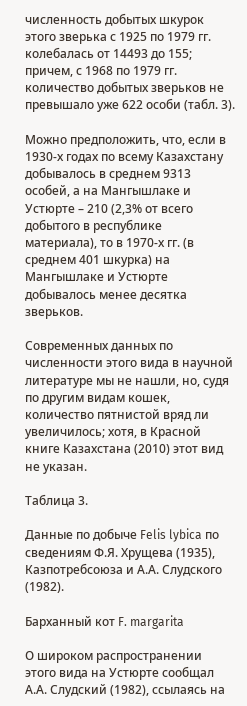численность добытых шкурок этого зверька с 1925 по 1979 гг. колебалась от 14493 до 155; причем, с 1968 по 1979 гг. количество добытых зверьков не превышало уже 622 особи (табл. 3).

Можно предположить, что, если в 1930-х годах по всему Казахстану добывалось в среднем 9313 особей, а на Мангышлаке и Устюрте – 210 (2,3% от всего добытого в республике материала), то в 1970-х гг. (в среднем 401 шкурка) на Мангышлаке и Устюрте добывалось менее десятка зверьков.

Современных данных по численности этого вида в научной литературе мы не нашли, но, судя по другим видам кошек, количество пятнистой вряд ли увеличилось; хотя, в Красной книге Казахстана (2010) этот вид не указан.

Таблица 3.

Данные по добыче Felis lybica по сведениям Ф.Я. Хрущева (1935), Казпотребсоюза и А.А. Слудского (1982).

Барханный кот F. margarita

О широком распространении этого вида на Устюрте сообщал А.А. Слудский (1982), ссылаясь на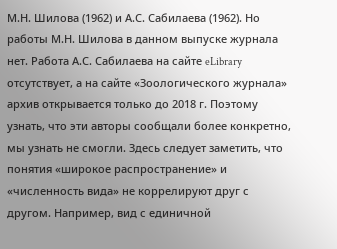М.Н. Шилова (1962) и А.С. Сабилаева (1962). Но работы М.Н. Шилова в данном выпуске журнала нет. Работа А.С. Сабилаева на сайте eLibrary отсутствует, а на сайте «Зоологического журнала» архив открывается только до 2018 г. Поэтому узнать, что эти авторы сообщали более конкретно, мы узнать не смогли. Здесь следует заметить, что понятия «широкое распространение» и «численность вида» не коррелируют друг с другом. Например, вид с единичной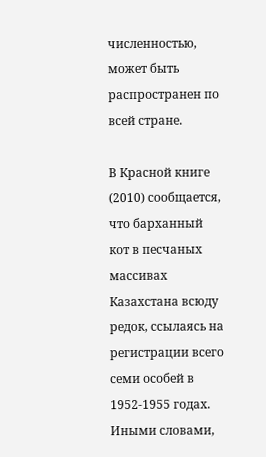численностью, может быть распространен по всей стране.

В Красной книге (2010) сообщается, что барханный кот в песчаных массивах Казахстана всюду редок, ссылаясь на регистрации всего семи особей в 1952-1955 годах. Иными словами,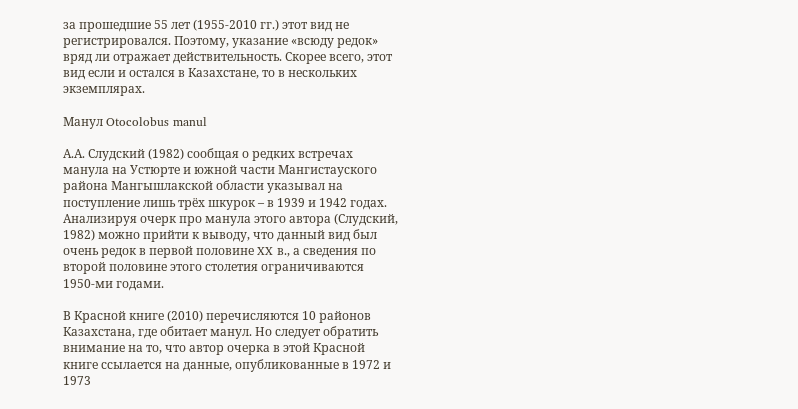за прошедшие 55 лет (1955-2010 гг.) этот вид не регистрировался. Поэтому, указание «всюду редок» вряд ли отражает действительность. Скорее всего, этот вид если и остался в Казахстане, то в нескольких экземплярах.

Манул Otocolobus manul

А.А. Слудский (1982) сообщая о редких встречах манула на Устюрте и южной части Мангистауского района Мангышлакской области указывал на поступление лишь трёх шкурок – в 1939 и 1942 годах. Анализируя очерк про манула этого автора (Слудский, 1982) можно прийти к выводу, что данный вид был очень редок в первой половине XX в., а сведения по второй половине этого столетия ограничиваются 1950-ми годами.

В Красной книге (2010) перечисляются 10 районов Казахстана, где обитает манул. Но следует обратить внимание на то, что автор очерка в этой Красной книге ссылается на данные, опубликованные в 1972 и 1973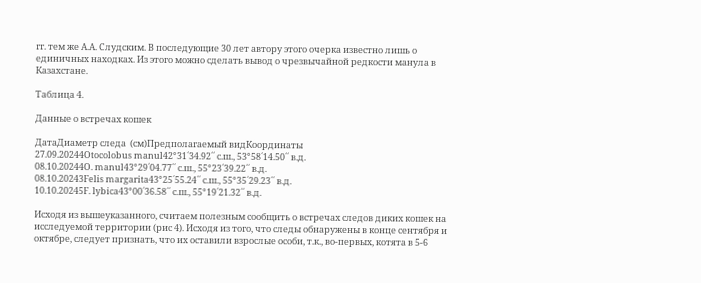гг. тем же А.А. Слудским. В последующие 30 лет автору этого очерка известно лишь о единичных находках. Из этого можно сделать вывод о чрезвычайной редкости манула в Казахстане.

Таблица 4.

Данные о встречах кошек

ДатаДиаметр следа  (см)Предполагаемый видКоординаты
27.09.20244Otocolobus manul42°31´34.92´´ с.ш., 53°58´14.50´´ в.д.
08.10.20244O. manul43°29´04.77´´ с.ш., 55°23´39.22´´ в.д.
08.10.20243Felis margarita43°25´55.24´´ с.ш., 55°35´29.23´´ в.д.
10.10.20245F. lybica43°00´36.58´´ с.ш., 55°19´21.32´´ в.д.

Исходя из вышеуказанного, считаем полезным сообщить о встречах следов диких кошек на исследуемой территории (рис 4). Исходя из того, что следы обнаружены в конце сентября и октябре, следует признать, что их оставили взрослые особи, т.к., во-первых, котята в 5-6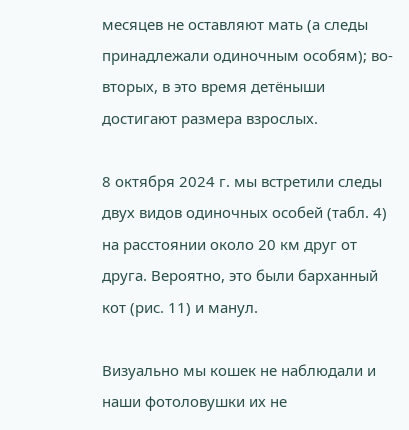месяцев не оставляют мать (а следы принадлежали одиночным особям); во-вторых, в это время детёныши достигают размера взрослых.

8 октября 2024 г. мы встретили следы двух видов одиночных особей (табл. 4) на расстоянии около 20 км друг от друга. Вероятно, это были барханный кот (рис. 11) и манул.

Визуально мы кошек не наблюдали и наши фотоловушки их не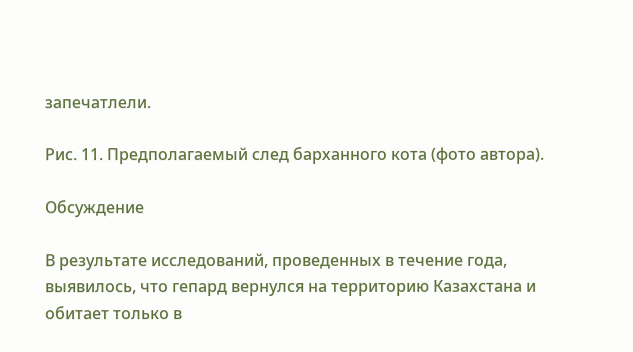запечатлели.

Рис. 11. Предполагаемый след барханного кота (фото автора).

Обсуждение

В результате исследований, проведенных в течение года, выявилось, что гепард вернулся на территорию Казахстана и обитает только в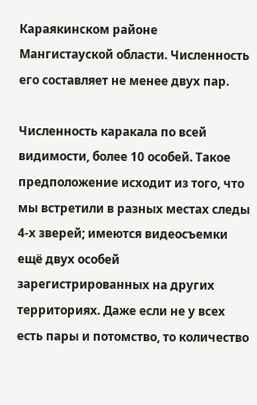Караякинском районе Мангистауской области. Численность его составляет не менее двух пар.

Численность каракала по всей видимости, более 10 особей. Такое предположение исходит из того, что мы встретили в разных местах следы 4-х зверей; имеются видеосъемки ещё двух особей зарегистрированных на других территориях. Даже если не у всех есть пары и потомство, то количество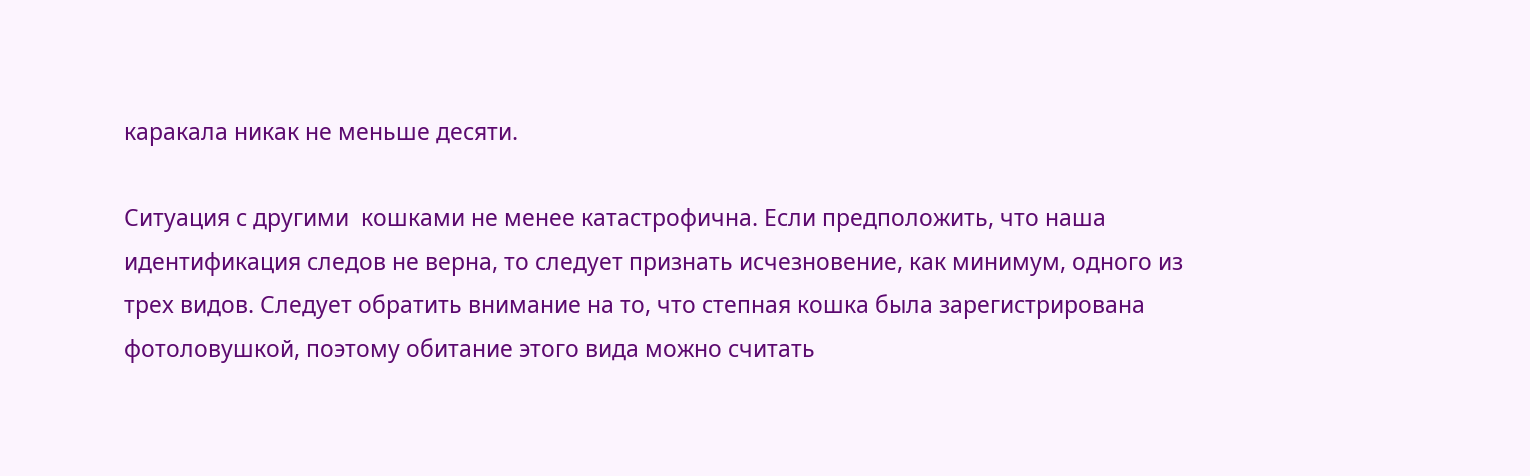каракала никак не меньше десяти.

Ситуация с другими  кошками не менее катастрофична. Если предположить, что наша идентификация следов не верна, то следует признать исчезновение, как минимум, одного из трех видов. Следует обратить внимание на то, что степная кошка была зарегистрирована фотоловушкой, поэтому обитание этого вида можно считать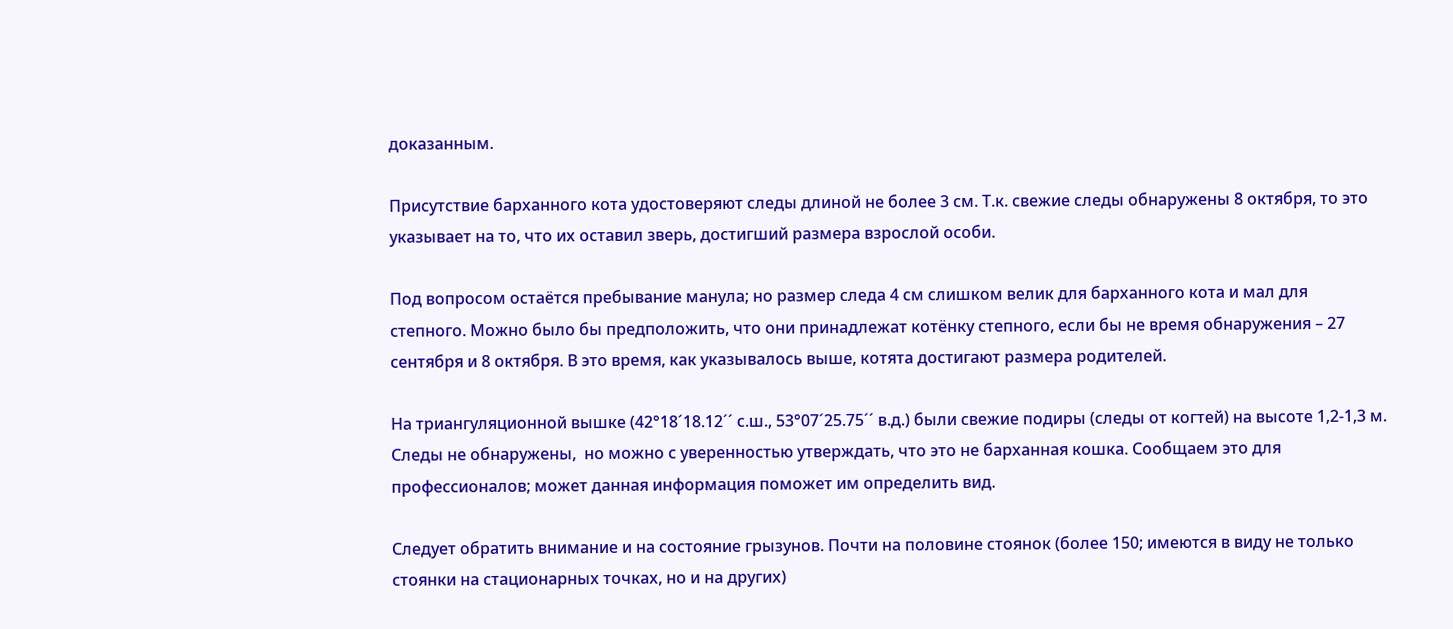доказанным.

Присутствие барханного кота удостоверяют следы длиной не более 3 см. Т.к. свежие следы обнаружены 8 октября, то это указывает на то, что их оставил зверь, достигший размера взрослой особи.

Под вопросом остаётся пребывание манула; но размер следа 4 см слишком велик для барханного кота и мал для степного. Можно было бы предположить, что они принадлежат котёнку степного, если бы не время обнаружения – 27 сентября и 8 октября. В это время, как указывалось выше, котята достигают размера родителей.

На триангуляционной вышке (42°18´18.12´´ с.ш., 53°07´25.75´´ в.д.) были свежие подиры (следы от когтей) на высоте 1,2-1,3 м. Следы не обнаружены,  но можно с уверенностью утверждать, что это не барханная кошка. Сообщаем это для профессионалов; может данная информация поможет им определить вид.

Следует обратить внимание и на состояние грызунов. Почти на половине стоянок (более 150; имеются в виду не только стоянки на стационарных точках, но и на других)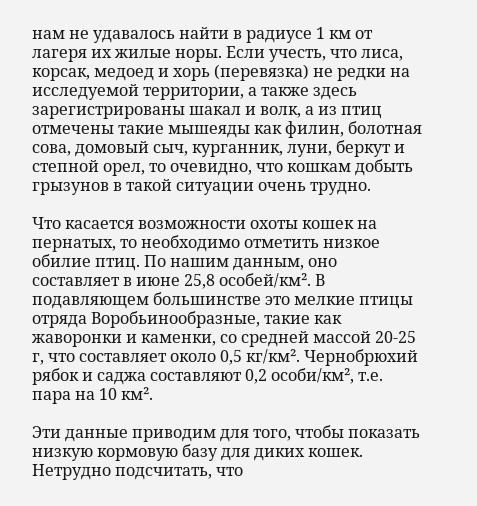нам не удавалось найти в радиусе 1 км от лагеря их жилые норы. Если учесть, что лиса, корсак, медоед и хорь (перевязка) не редки на исследуемой территории, а также здесь зарегистрированы шакал и волк, а из птиц отмечены такие мышеяды как филин, болотная сова, домовый сыч, курганник, луни, беркут и степной орел, то очевидно, что кошкам добыть грызунов в такой ситуации очень трудно.

Что касается возможности охоты кошек на пернатых, то необходимо отметить низкое обилие птиц. По нашим данным, оно составляет в июне 25,8 особей/км². В подавляющем большинстве это мелкие птицы отряда Воробьинообразные, такие как жаворонки и каменки, со средней массой 20-25 г, что составляет около 0,5 кг/км². Чернобрюхий рябок и саджа составляют 0,2 особи/км², т.е. пара на 10 км².

Эти данные приводим для того, чтобы показать низкую кормовую базу для диких кошек. Нетрудно подсчитать, что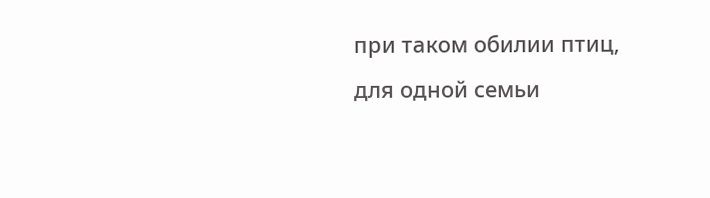при таком обилии птиц, для одной семьи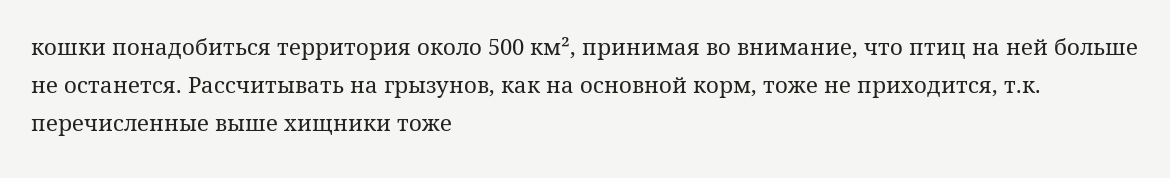кошки понадобиться территория около 500 км², принимая во внимание, что птиц на ней больше не останется. Рассчитывать на грызунов, как на основной корм, тоже не приходится, т.к. перечисленные выше хищники тоже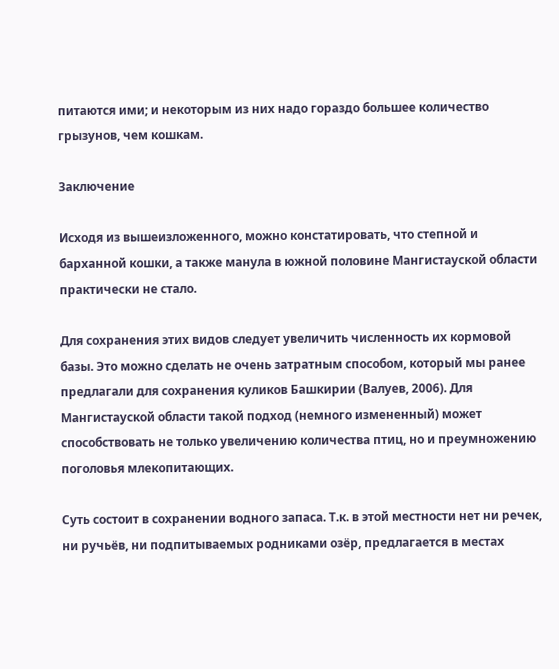питаются ими; и некоторым из них надо гораздо большее количество грызунов, чем кошкам.

Заключение

Исходя из вышеизложенного, можно констатировать, что степной и барханной кошки, а также манула в южной половине Мангистауской области практически не стало.

Для сохранения этих видов следует увеличить численность их кормовой базы. Это можно сделать не очень затратным способом, который мы ранее предлагали для сохранения куликов Башкирии (Валуев, 2006). Для Мангистауской области такой подход (немного измененный) может способствовать не только увеличению количества птиц, но и преумножению поголовья млекопитающих.

Суть состоит в сохранении водного запаса. Т.к. в этой местности нет ни речек, ни ручьёв, ни подпитываемых родниками озёр, предлагается в местах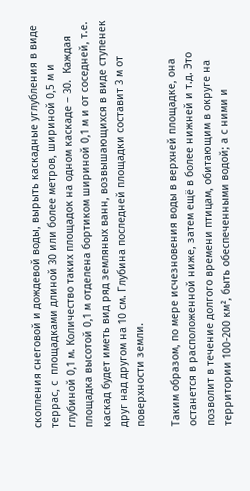скопления снеговой и дождевой воды, вырыть каскадные углубления в виде террас, с  площадками длиной 30 или более метров, шириной 0,5 м и глубиной 0,1 м. Количество таких площадок на одном каскаде – 30.  Каждая площадка высотой 0,1 м отделена бортиком шириной 0,1 м и от соседней, т.е. каскад будет иметь вид ряд земляных ванн, возвышающихся в виде ступенек друг над другом на 10 см. Глубина последней площадки составит 3 м от поверхности земли.

Таким образом, по мере исчезновения воды в верхней площадке, она останется в расположенной ниже, затем ещё в более нижней и т.д. Это позволит в течение долгого времени птицам, обитающим в округе на территории 100-200 км², быть обеспеченными водой; а с ними и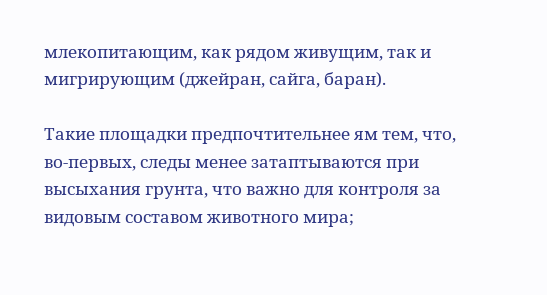млекопитающим, как рядом живущим, так и мигрирующим (джейран, сайга, баран).

Такие площадки предпочтительнее ям тем, что, во-первых, следы менее затаптываются при высыхания грунта, что важно для контроля за видовым составом животного мира;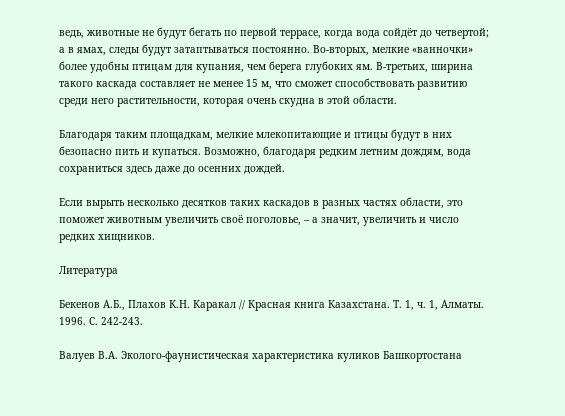ведь, животные не будут бегать по первой террасе, когда вода сойдёт до четвертой; а в ямах, следы будут затаптываться постоянно. Во-вторых, мелкие «ванночки» более удобны птицам для купания, чем берега глубоких ям. В-третьих, ширина такого каскада составляет не менее 15 м, что сможет способствовать развитию среди него растительности, которая очень скудна в этой области.

Благодаря таким площадкам, мелкие млекопитающие и птицы будут в них безопасно пить и купаться. Возможно, благодаря редким летним дождям, вода сохраниться здесь даже до осенних дождей.

Если вырыть несколько десятков таких каскадов в разных частях области, это поможет животным увеличить своё поголовье, – а значит, увеличить и число редких хищников.

Литература

Бекенов А.Б., Плахов К.Н. Каракал // Красная книга Казахстана. Т. 1, ч. 1, Алматы. 1996. С. 242-243.

Валуев В.А. Эколого-фаунистическая характеристика куликов Башкортостана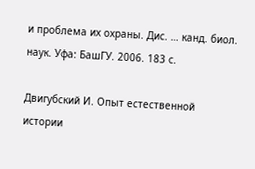и проблема их охраны. Дис. … канд. биол. наук. Уфа: БашГУ. 2006. 183 с.

Двигубский И. Опыт естественной истории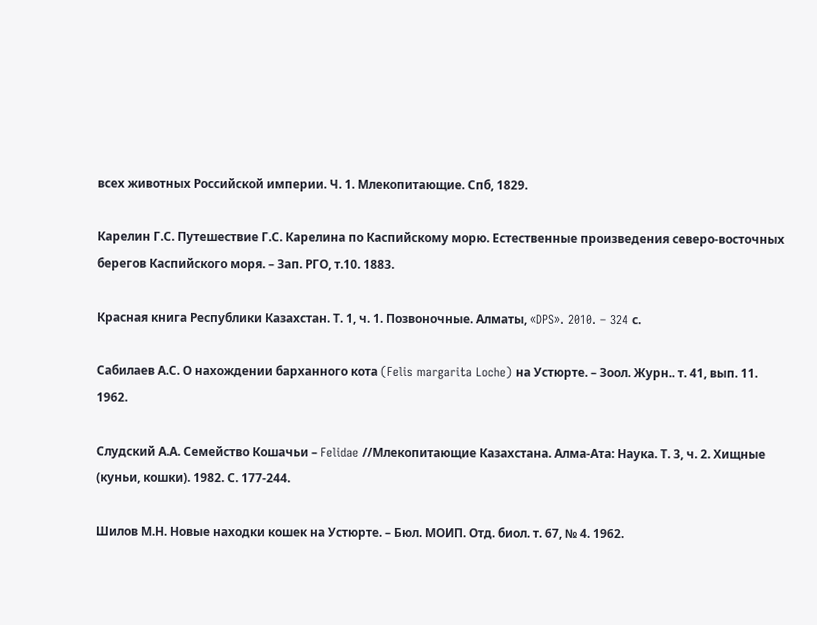всех животных Российской империи. Ч. 1. Млекопитающие. Спб, 1829.

Карелин Г.С. Путешествие Г.С. Карелина по Каспийскому морю. Естественные произведения северо-восточных берегов Каспийского моря. – Зап. РГО, т.10. 1883.

Красная книга Республики Казахстан. Т. 1, ч. 1. Позвоночные. Алматы, «DPS». 2010. – 324 с.

Сабилаев А.С. О нахождении барханного кота (Felis margarita Loche) на Устюрте. – Зоол. Журн.. т. 41, вып. 11. 1962.

Слудский А.А. Семейство Кошачьи – Felidae //Млекопитающие Казахстана. Алма-Ата: Наука. Т. 3, ч. 2. Хищные (куньи, кошки). 1982. С. 177-244.

Шилов М.Н. Новые находки кошек на Устюрте. – Бюл. МОИП. Отд. биол. т. 67, № 4. 1962.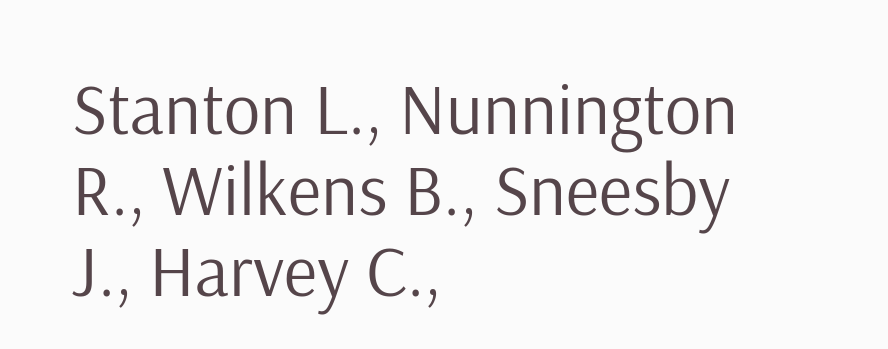Stanton L., Nunnington R., Wilkens B., Sneesby J., Harvey C.,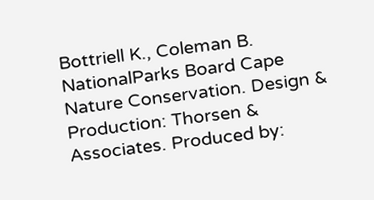Bottriell K., Coleman B. NationalParks Board Cape Nature Conservation. Design & Production: Thorsen & Associates. Produced by: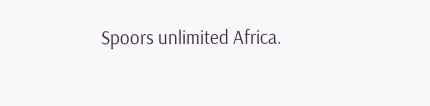Spoors unlimited Africa.